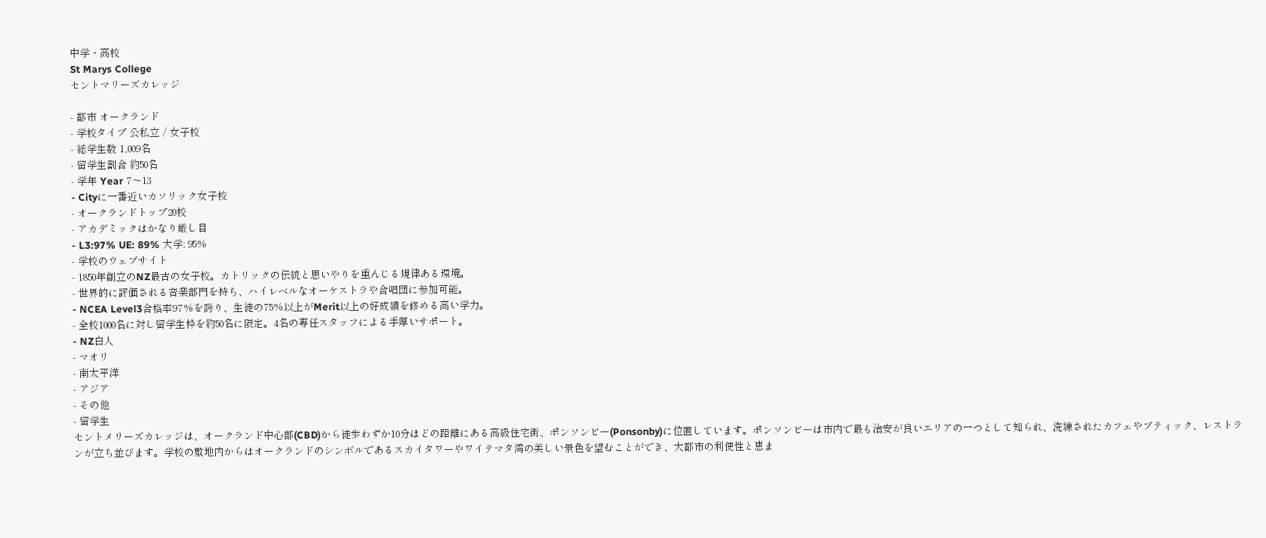中学・高校
St Marys College
セントマリーズカレッジ

- 都市 オークランド
- 学校タイプ 公私立 / 女子校
- 総学生数 1,009名
- 留学生割合 約50名
- 学年 Year 7〜13
- Cityに一番近いカソリック女子校
- オークランドトップ20校
- アカデミックはかなり厳し目
- L3:97% UE: 89% 大学: 95%
- 学校のウェブサイト
- 1850年創立のNZ最古の女子校。カトリックの伝統と思いやりを重んじる規律ある環境。
- 世界的に評価される音楽部門を持ち、ハイレベルなオーケストラや合唱団に参加可能。
- NCEA Level3合格率97%を誇り、生徒の75%以上がMerit以上の好成績を修める高い学力。
- 全校1000名に対し留学生枠を約50名に限定。4名の専任スタッフによる手厚いサポート。
- NZ白人
- マオリ
- 南太平洋
- アジア
- その他
- 留学生
セントメリーズカレッジは、オークランド中心部(CBD)から徒歩わずか10分ほどの距離にある高級住宅街、ポンソンビー(Ponsonby)に位置しています。ポンソンビーは市内で最も治安が良いエリアの一つとして知られ、洗練されたカフェやブティック、レストランが立ち並びます。学校の敷地内からはオークランドのシンボルであるスカイタワーやワイテマタ湾の美しい景色を望むことができ、大都市の利便性と恵ま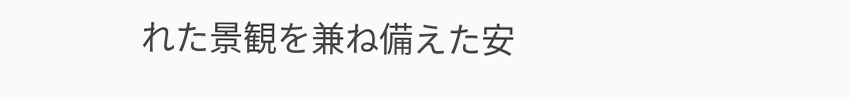れた景観を兼ね備えた安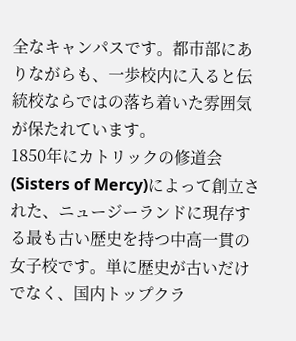全なキャンパスです。都市部にありながらも、一歩校内に入ると伝統校ならではの落ち着いた雰囲気が保たれています。
1850年にカトリックの修道会(Sisters of Mercy)によって創立された、ニュージーランドに現存する最も古い歴史を持つ中高一貫の女子校です。単に歴史が古いだけでなく、国内トップクラ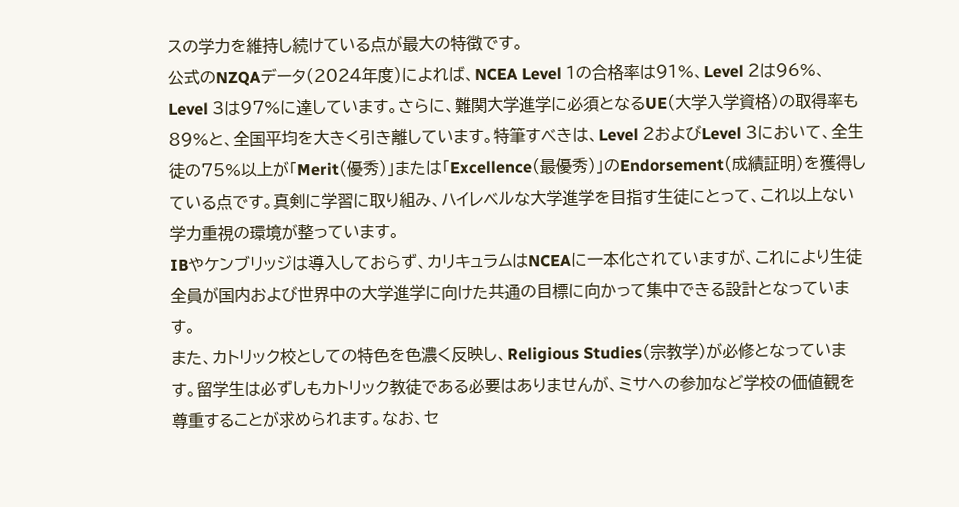スの学力を維持し続けている点が最大の特徴です。
公式のNZQAデータ(2024年度)によれば、NCEA Level 1の合格率は91%、Level 2は96%、Level 3は97%に達しています。さらに、難関大学進学に必須となるUE(大学入学資格)の取得率も89%と、全国平均を大きく引き離しています。特筆すべきは、Level 2およびLevel 3において、全生徒の75%以上が「Merit(優秀)」または「Excellence(最優秀)」のEndorsement(成績証明)を獲得している点です。真剣に学習に取り組み、ハイレベルな大学進学を目指す生徒にとって、これ以上ない学力重視の環境が整っています。
IBやケンブリッジは導入しておらず、カリキュラムはNCEAに一本化されていますが、これにより生徒全員が国内および世界中の大学進学に向けた共通の目標に向かって集中できる設計となっています。
また、カトリック校としての特色を色濃く反映し、Religious Studies(宗教学)が必修となっています。留学生は必ずしもカトリック教徒である必要はありませんが、ミサへの参加など学校の価値観を尊重することが求められます。なお、セ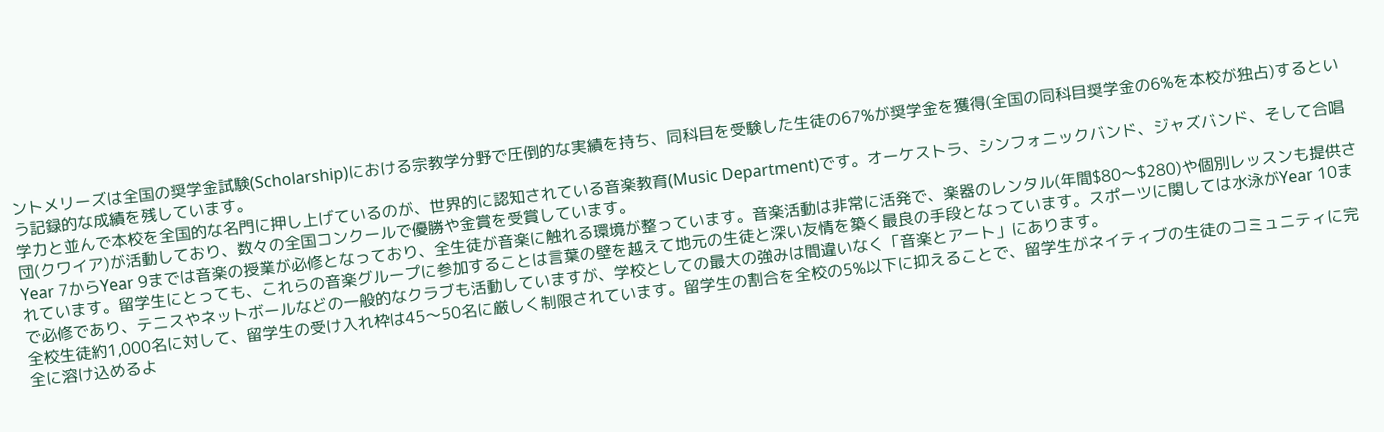ントメリーズは全国の奨学金試験(Scholarship)における宗教学分野で圧倒的な実績を持ち、同科目を受験した生徒の67%が奨学金を獲得(全国の同科目奨学金の6%を本校が独占)するという記録的な成績を残しています。
学力と並んで本校を全国的な名門に押し上げているのが、世界的に認知されている音楽教育(Music Department)です。オーケストラ、シンフォニックバンド、ジャズバンド、そして合唱団(クワイア)が活動しており、数々の全国コンクールで優勝や金賞を受賞しています。
Year 7からYear 9までは音楽の授業が必修となっており、全生徒が音楽に触れる環境が整っています。音楽活動は非常に活発で、楽器のレンタル(年間$80〜$280)や個別レッスンも提供されています。留学生にとっても、これらの音楽グループに参加することは言葉の壁を越えて地元の生徒と深い友情を築く最良の手段となっています。スポーツに関しては水泳がYear 10まで必修であり、テニスやネットボールなどの一般的なクラブも活動していますが、学校としての最大の強みは間違いなく「音楽とアート」にあります。
全校生徒約1,000名に対して、留学生の受け入れ枠は45〜50名に厳しく制限されています。留学生の割合を全校の5%以下に抑えることで、留学生がネイティブの生徒のコミュニティに完全に溶け込めるよ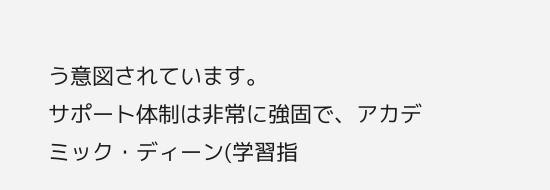う意図されています。
サポート体制は非常に強固で、アカデミック・ディーン(学習指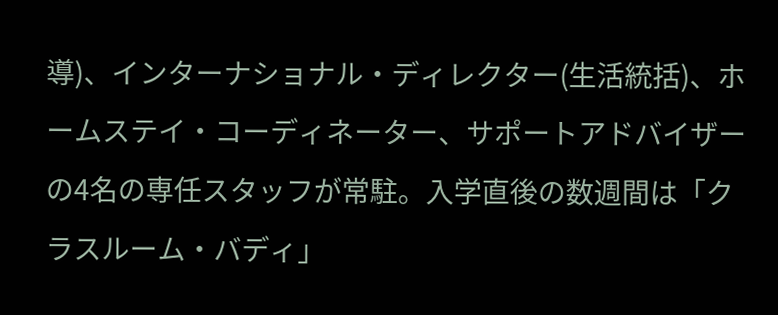導)、インターナショナル・ディレクター(生活統括)、ホームステイ・コーディネーター、サポートアドバイザーの4名の専任スタッフが常駐。入学直後の数週間は「クラスルーム・バディ」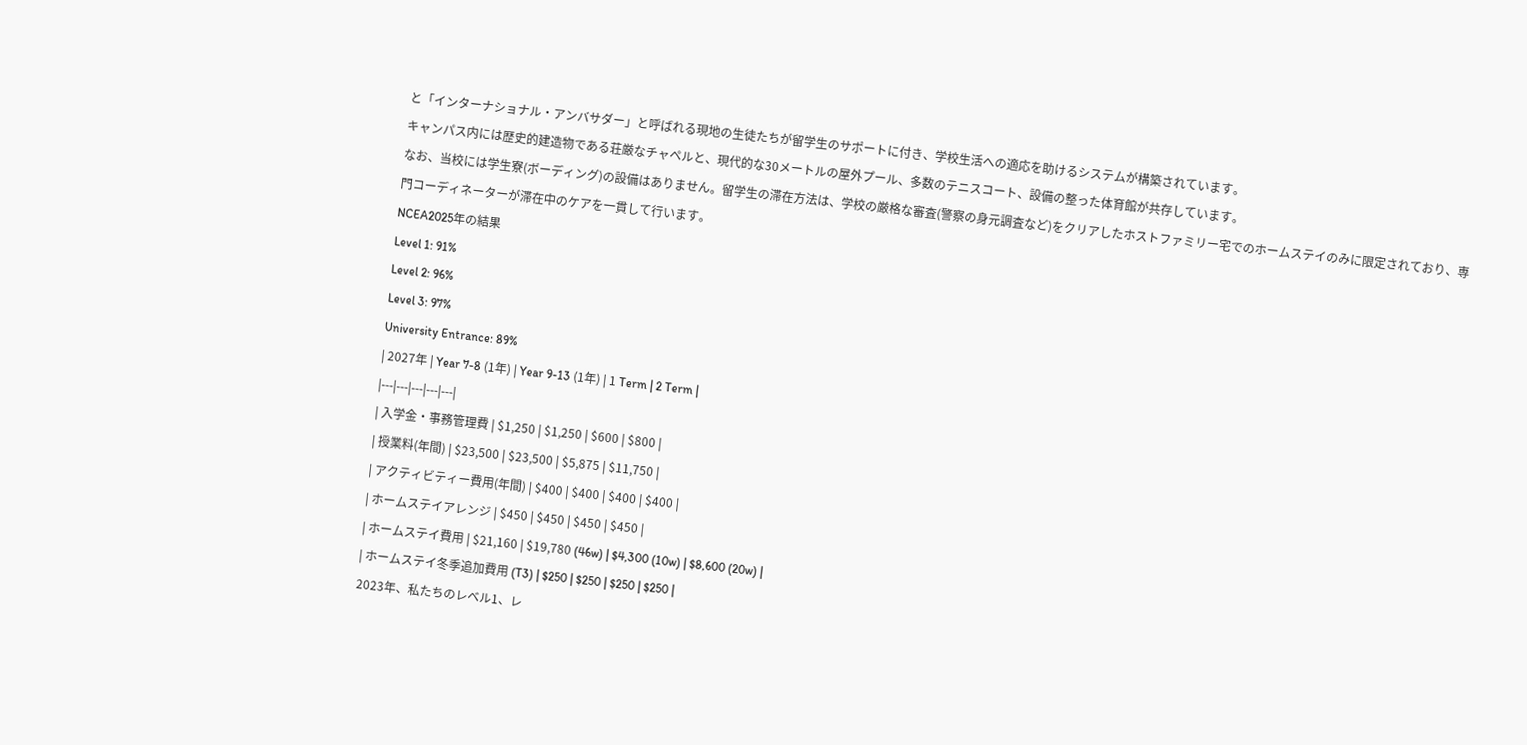と「インターナショナル・アンバサダー」と呼ばれる現地の生徒たちが留学生のサポートに付き、学校生活への適応を助けるシステムが構築されています。
キャンパス内には歴史的建造物である荘厳なチャペルと、現代的な30メートルの屋外プール、多数のテニスコート、設備の整った体育館が共存しています。
なお、当校には学生寮(ボーディング)の設備はありません。留学生の滞在方法は、学校の厳格な審査(警察の身元調査など)をクリアしたホストファミリー宅でのホームステイのみに限定されており、専門コーディネーターが滞在中のケアを一貫して行います。
NCEA2025年の結果
Level 1: 91%
Level 2: 96%
Level 3: 97%
University Entrance: 89%
| 2027年 | Year 7-8 (1年) | Year 9-13 (1年) | 1 Term | 2 Term |
|---|---|---|---|---|
| 入学金・事務管理費 | $1,250 | $1,250 | $600 | $800 |
| 授業料(年間) | $23,500 | $23,500 | $5,875 | $11,750 |
| アクティビティー費用(年間) | $400 | $400 | $400 | $400 |
| ホームステイアレンジ | $450 | $450 | $450 | $450 |
| ホームステイ費用 | $21,160 | $19,780 (46w) | $4,300 (10w) | $8,600 (20w) |
| ホームステイ冬季追加費用 (T3) | $250 | $250 | $250 | $250 |
2023年、私たちのレベル1、レ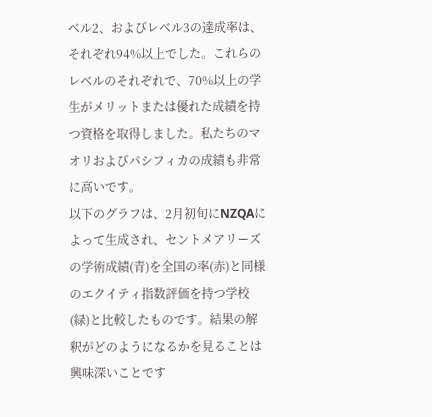ベル2、およびレベル3の達成率は、それぞれ94%以上でした。これらのレベルのそれぞれで、70%以上の学生がメリットまたは優れた成績を持つ資格を取得しました。私たちのマオリおよびパシフィカの成績も非常に高いです。
以下のグラフは、2月初旬にNZQAによって生成され、セントメアリーズの学術成績(青)を全国の率(赤)と同様のエクイティ指数評価を持つ学校(緑)と比較したものです。結果の解釈がどのようになるかを見ることは興味深いことです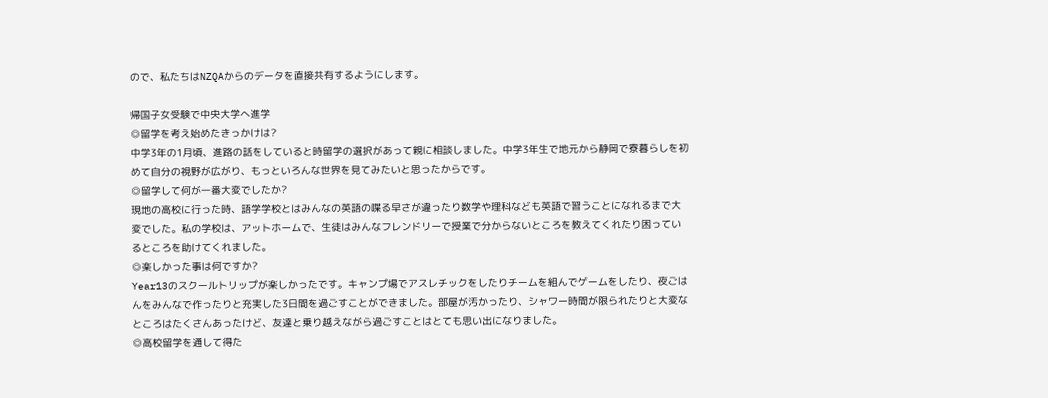ので、私たちはNZQAからのデータを直接共有するようにします。

帰国子女受験で中央大学へ進学
◎留学を考え始めたきっかけは?
中学3年の1月頃、進路の話をしていると時留学の選択があって親に相談しました。中学3年生で地元から静岡で寮暮らしを初めて自分の視野が広がり、もっといろんな世界を見てみたいと思ったからです。
◎留学して何が一番大変でしたか?
現地の高校に行った時、語学学校とはみんなの英語の喋る早さが違ったり数学や理科なども英語で習うことになれるまで大変でした。私の学校は、アットホームで、生徒はみんなフレンドリーで授業で分からないところを教えてくれたり困っているところを助けてくれました。
◎楽しかった事は何ですか?
Year13のスクールトリップが楽しかったです。キャンプ場でアスレチックをしたりチームを組んでゲームをしたり、夜ごはんをみんなで作ったりと充実した3日間を過ごすことができました。部屋が汚かったり、シャワー時間が限られたりと大変なところはたくさんあったけど、友達と乗り越えながら過ごすことはとても思い出になりました。
◎高校留学を通して得た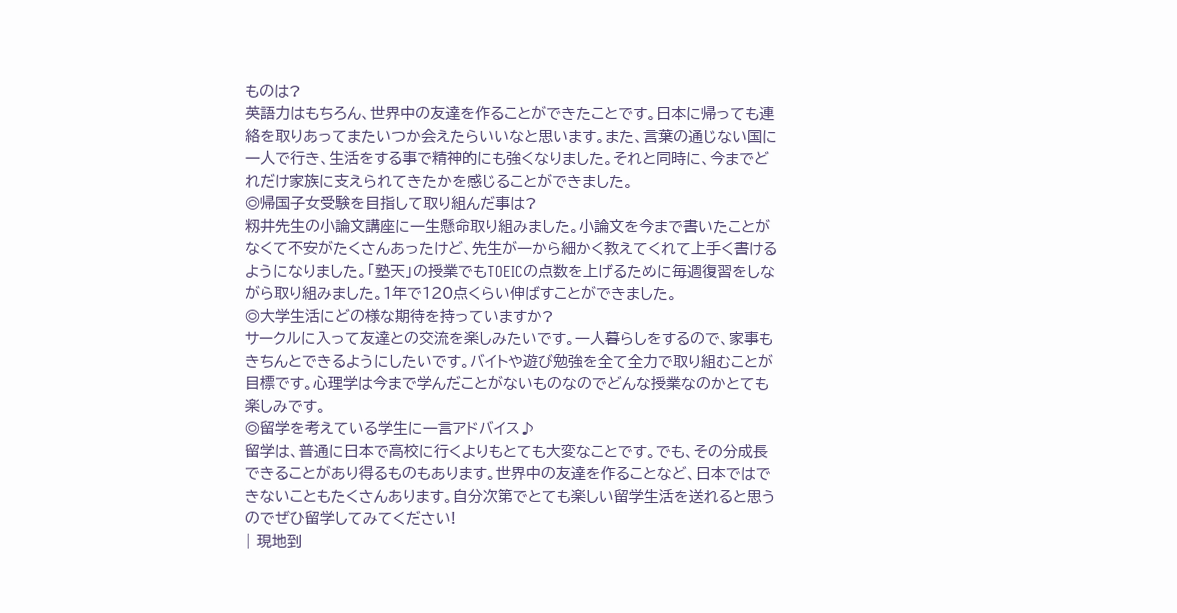ものは?
英語力はもちろん、世界中の友達を作ることができたことです。日本に帰っても連絡を取りあってまたいつか会えたらいいなと思います。また、言葉の通じない国に一人で行き、生活をする事で精神的にも強くなりました。それと同時に、今までどれだけ家族に支えられてきたかを感じることができました。
◎帰国子女受験を目指して取り組んだ事は?
籾井先生の小論文講座に一生懸命取り組みました。小論文を今まで書いたことがなくて不安がたくさんあったけど、先生が一から細かく教えてくれて上手く書けるようになりました。「塾天」の授業でもTOEICの点数を上げるために毎週復習をしながら取り組みました。1年で120点くらい伸ばすことができました。
◎大学生活にどの様な期待を持っていますか?
サークルに入って友達との交流を楽しみたいです。一人暮らしをするので、家事もきちんとできるようにしたいです。バイトや遊び勉強を全て全力で取り組むことが目標です。心理学は今まで学んだことがないものなのでどんな授業なのかとても楽しみです。
◎留学を考えている学生に一言アドバイス♪
留学は、普通に日本で高校に行くよりもとても大変なことです。でも、その分成長できることがあり得るものもあります。世界中の友達を作ることなど、日本ではできないこともたくさんあります。自分次第でとても楽しい留学生活を送れると思うのでぜひ留学してみてください!
| 現地到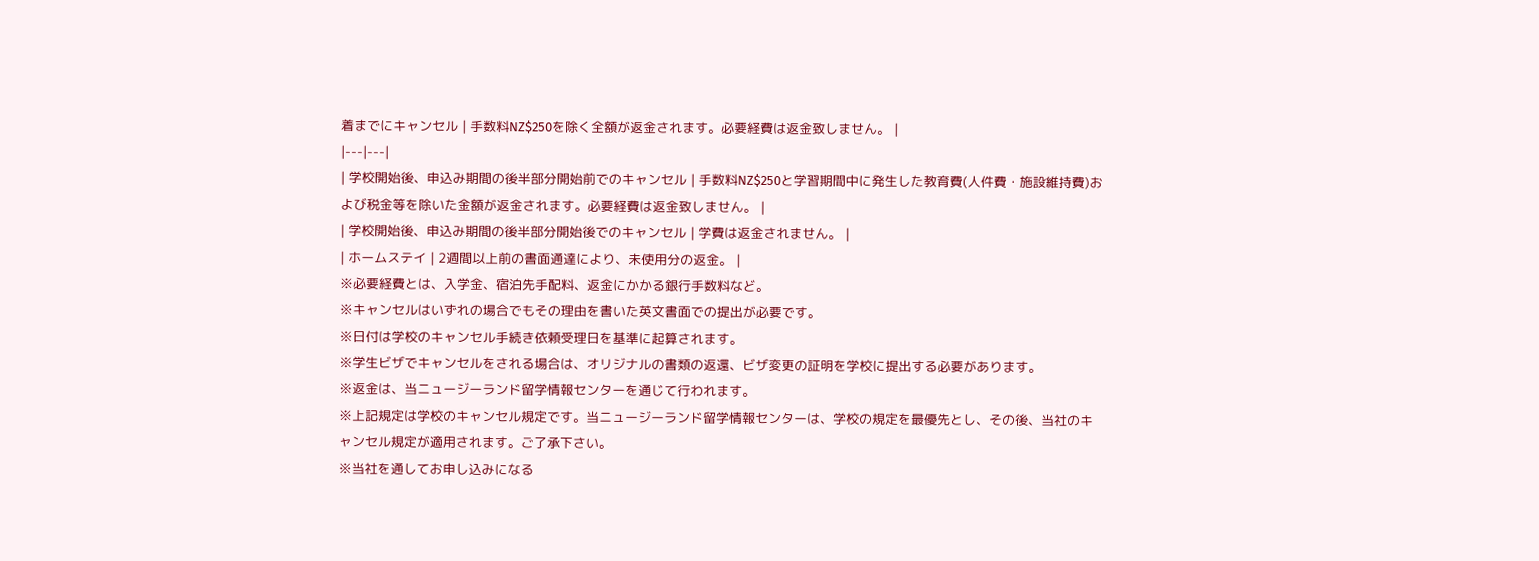着までにキャンセル | 手数料NZ$250を除く全額が返金されます。必要経費は返金致しません。 |
|---|---|
| 学校開始後、申込み期間の後半部分開始前でのキャンセル | 手数料NZ$250と学習期間中に発生した教育費(人件費・施設維持費)および税金等を除いた金額が返金されます。必要経費は返金致しません。 |
| 学校開始後、申込み期間の後半部分開始後でのキャンセル | 学費は返金されません。 |
| ホームステイ | 2週間以上前の書面通達により、未使用分の返金。 |
※必要経費とは、入学金、宿泊先手配料、返金にかかる銀行手数料など。
※キャンセルはいずれの場合でもその理由を書いた英文書面での提出が必要です。
※日付は学校のキャンセル手続き依頼受理日を基準に起算されます。
※学生ビザでキャンセルをされる場合は、オリジナルの書類の返還、ビザ変更の証明を学校に提出する必要があります。
※返金は、当ニュージーランド留学情報センターを通じて行われます。
※上記規定は学校のキャンセル規定です。当ニュージーランド留学情報センターは、学校の規定を最優先とし、その後、当社のキャンセル規定が適用されます。ご了承下さい。
※当社を通してお申し込みになる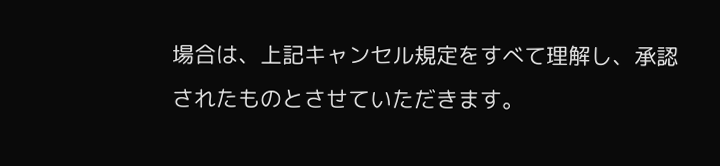場合は、上記キャンセル規定をすべて理解し、承認されたものとさせていただきます。